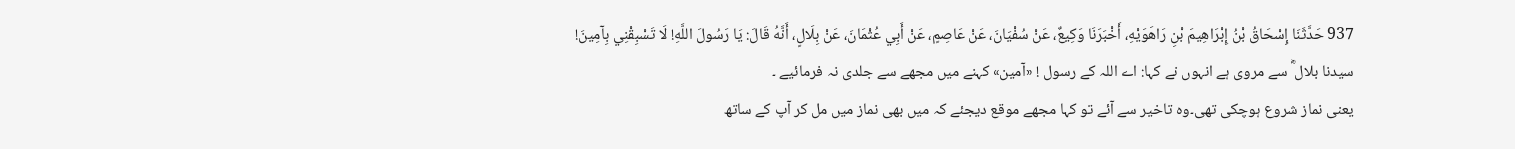937 حَدَّثَنَا إِسْحَاقُ بْنُ إِبْرَاهِيمَ بْنِ رَاهَوَيْهِ، أَخْبَرَنَا وَكِيعٌ، عَنْ سُفْيَانَ، عَنْ عَاصِمٍ، عَنْ أَبِي عُثْمَانَ، عَنْ بِلَالٍ، أَنَّهُ قَالَ: يَا رَسُولَ اللَّهِ! لَا تَسْبِقْنِي بِآمِينَ!
سیدنا بلال ؓ سے مروی ہے انہوں نے کہا: اے اللہ کے رسول ! «آمين» کہنے میں مجھے سے جلدی نہ فرمائیے ۔
یعنی نماز شروع ہوچکی تھی۔وہ تاخیر سے آئے تو کہا مجھے موقع دیجئے کہ میں بھی نماز میں مل کر آپ کے ساتھ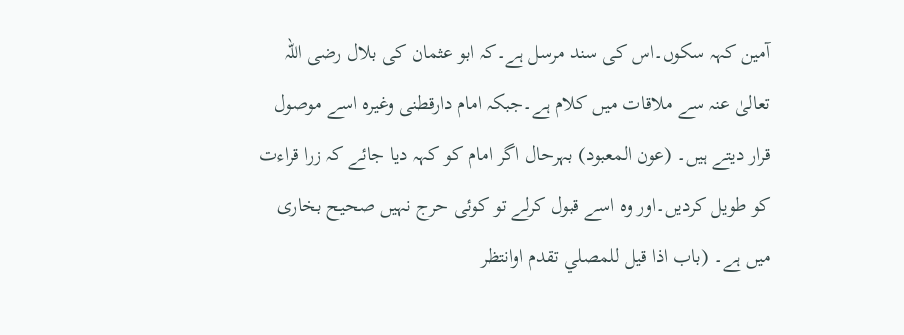آمین کہہ سکوں۔اس کی سند مرسل ہے۔کہ ابو عثمان کی بلال رضی اللہ تعالیٰ عنہ سے ملاقات میں کلام ہے۔جبکہ امام دارقطنی وغیرہ اسے موصول قرار دیتے ہیں۔ (عون المعبود) بہرحال اگر امام کو کہہ دیا جائے کہ زرا قراءت کو طویل کردیں۔اور وہ اسے قبول کرلے تو کوئی حرج نہیں صحیح بخاری میں ہے۔ (باب اذا قيل للمصلي تقدم اوانتظر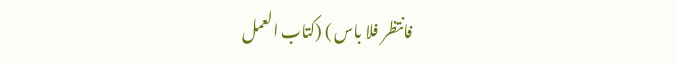فانتظر فلا باس ) (کتاب العمل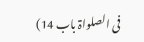فی الصلواۃ باب 14)